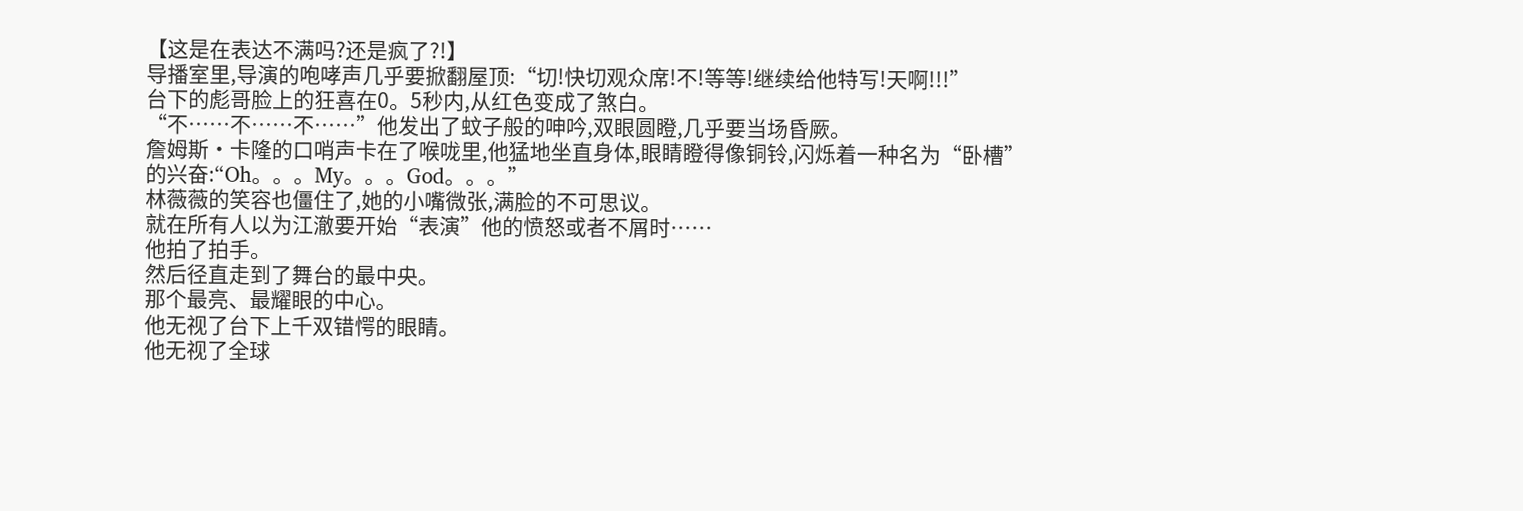【这是在表达不满吗?还是疯了?!】
导播室里,导演的咆哮声几乎要掀翻屋顶:“切!快切观众席!不!等等!继续给他特写!天啊!!!”
台下的彪哥脸上的狂喜在0。5秒内,从红色变成了煞白。
“不……不……不……”他发出了蚊子般的呻吟,双眼圆瞪,几乎要当场昏厥。
詹姆斯·卡隆的口哨声卡在了喉咙里,他猛地坐直身体,眼睛瞪得像铜铃,闪烁着一种名为“卧槽”的兴奋:“Oh。。。My。。。God。。。”
林薇薇的笑容也僵住了,她的小嘴微张,满脸的不可思议。
就在所有人以为江澈要开始“表演”他的愤怒或者不屑时……
他拍了拍手。
然后径直走到了舞台的最中央。
那个最亮、最耀眼的中心。
他无视了台下上千双错愕的眼睛。
他无视了全球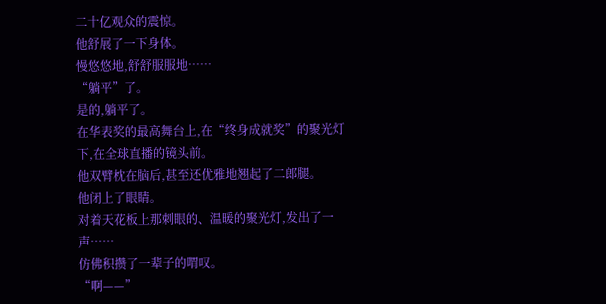二十亿观众的震惊。
他舒展了一下身体。
慢悠悠地,舒舒服服地……
“躺平”了。
是的,躺平了。
在华表奖的最高舞台上,在“终身成就奖”的聚光灯下,在全球直播的镜头前。
他双臂枕在脑后,甚至还优雅地翘起了二郎腿。
他闭上了眼睛。
对着天花板上那刺眼的、温暖的聚光灯,发出了一声……
仿佛积攒了一辈子的喟叹。
“啊——”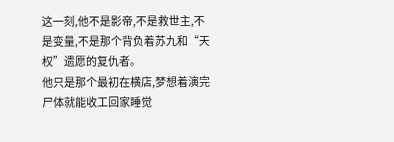这一刻,他不是影帝,不是救世主,不是变量,不是那个背负着苏九和“天权”遗愿的复仇者。
他只是那个最初在横店,梦想着演完尸体就能收工回家睡觉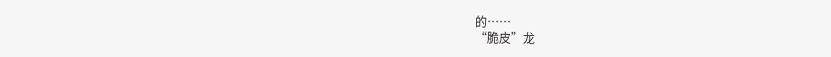的……
“脆皮”龙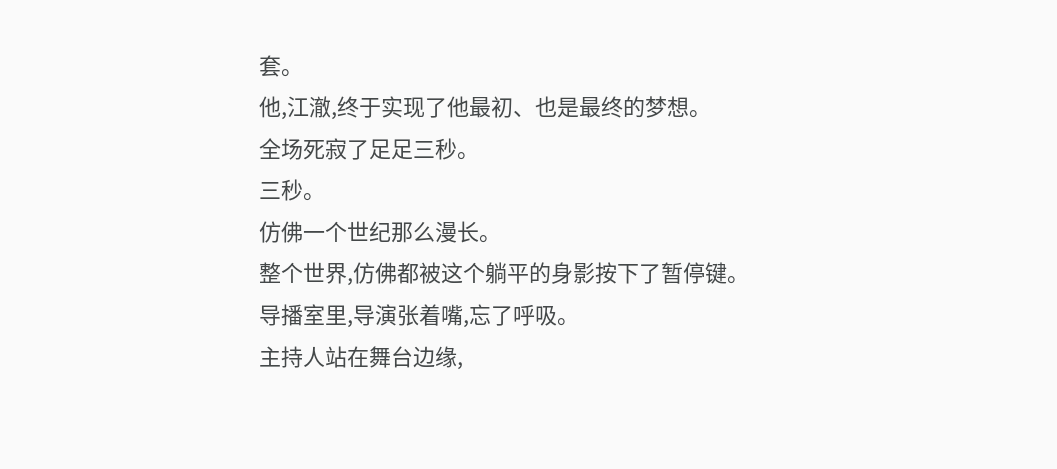套。
他,江澈,终于实现了他最初、也是最终的梦想。
全场死寂了足足三秒。
三秒。
仿佛一个世纪那么漫长。
整个世界,仿佛都被这个躺平的身影按下了暂停键。
导播室里,导演张着嘴,忘了呼吸。
主持人站在舞台边缘,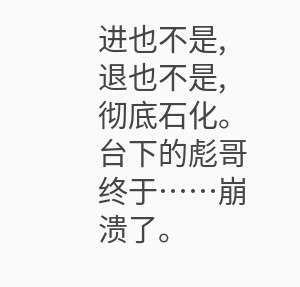进也不是,退也不是,彻底石化。
台下的彪哥终于……崩溃了。